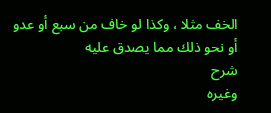الخف مثلا ، وكذا لو خاف من سبع أو عدو أو نحو ذلك مما يصدق عليه
شرح
وغيره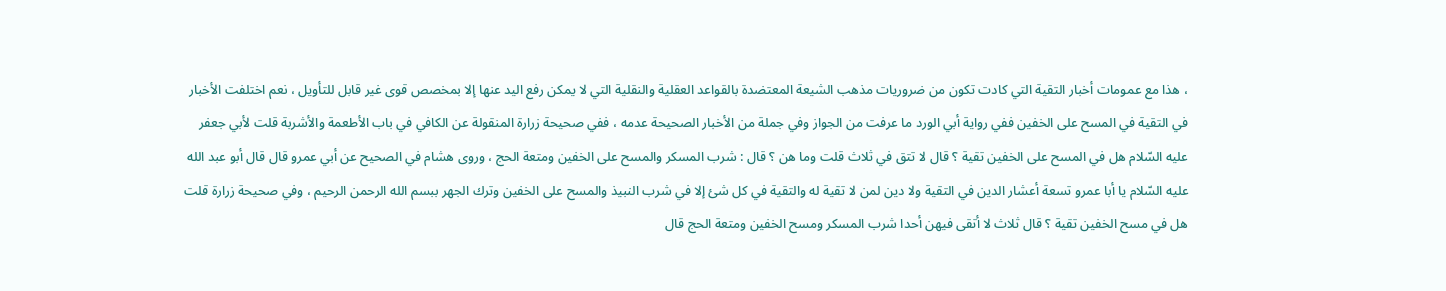، هذا مع عمومات أخبار التقية التي كادت تكون من ضروريات مذهب الشيعة المعتضدة بالقواعد العقلية والنقلية التي لا يمكن رفع اليد عنها إلا بمخصص قوى غير قابل للتأويل ، نعم اختلفت الأخبار في التقية في المسح على الخفين ففي رواية أبي الورد ما عرفت من الجواز وفي جملة من الأخبار الصحيحة عدمه ، ففي صحيحة زرارة المنقولة عن الكافي في باب الأطعمة والأشربة قلت لأبي جعفر عليه السّلام هل في المسح على الخفين تقية ؟ قال لا تتق في ثلاث قلت وما هن ؟ قال : شرب المسكر والمسح على الخفين ومتعة الحج ، وروى هشام في الصحيح عن أبي عمرو قال قال أبو عبد الله عليه السّلام يا أبا عمرو تسعة أعشار الدين في التقية ولا دين لمن لا تقية له والتقية في كل شئ إلا في شرب النبيذ والمسح على الخفين وترك الجهر ببسم الله الرحمن الرحيم ، وفي صحيحة زرارة قلت هل في مسح الخفين تقية ؟ قال ثلاث لا أتقى فيهن أحدا شرب المسكر ومسح الخفين ومتعة الحج قال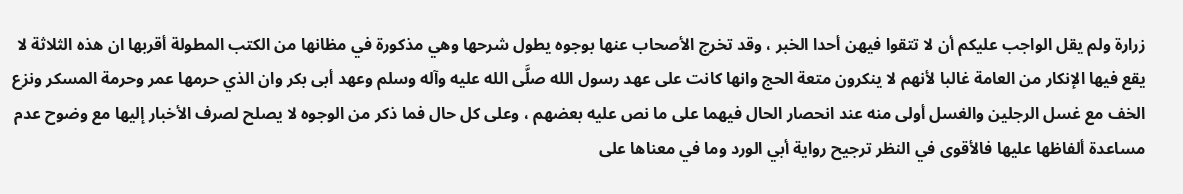زرارة ولم يقل الواجب عليكم أن لا تتقوا فيهن أحدا الخبر ، وقد تخرج الأصحاب عنها بوجوه يطول شرحها وهي مذكورة في مظانها من الكتب المطولة أقربها ان هذه الثلاثة لا يقع فيها الإنكار من العامة غالبا لأنهم لا ينكرون متعة الحج وانها كانت على عهد رسول الله صلَّى الله عليه وآله وسلم وعهد أبى بكر وان الذي حرمها عمر وحرمة المسكر ونزع الخف مع غسل الرجلين والغسل أولى منه عند انحصار الحال فيهما على ما نص عليه بعضهم ، وعلى كل حال فما ذكر من الوجوه لا يصلح لصرف الأخبار إليها مع وضوح عدم مساعدة ألفاظها عليها فالأقوى في النظر ترجيح رواية أبي الورد وما في معناها على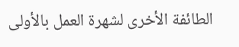الطائفة الأخرى لشهرة العمل بالأولى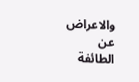والاعراض عن الطائفة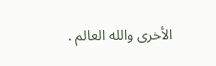الأخرى والله العالم .